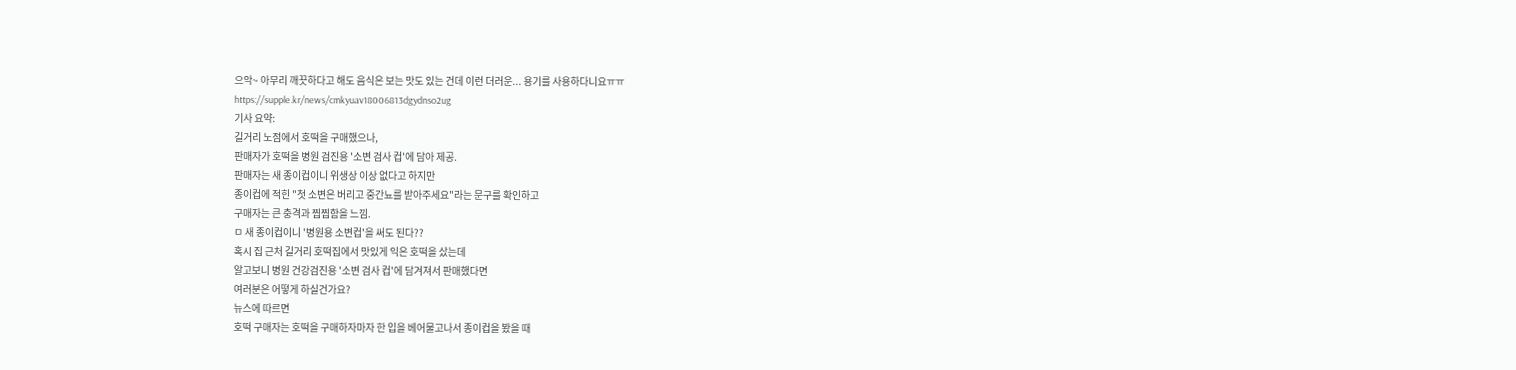으악~ 아무리 깨끗하다고 해도 음식은 보는 맛도 있는 건데 이런 더러운... 용기를 사용하다니요ㅠㅠ
https://supple.kr/news/cmkyuav18006813dgydnso2ug
기사 요약:
길거리 노점에서 호떡을 구매했으나,
판매자가 호떡을 병원 검진용 '소변 검사 컵'에 담아 제공.
판매자는 새 종이컵이니 위생상 이상 없다고 하지만
종이컵에 적힌 "첫 소변은 버리고 중간뇨를 받아주세요"라는 문구를 확인하고
구매자는 큰 충격과 찝찝함을 느낌.
ㅁ 새 종이컵이니 '병원용 소변컵'을 써도 된다??
혹시 집 근처 길거리 호떡집에서 맛있게 익은 호떡을 샀는데
알고보니 병원 건강검진용 '소변 검사 컵'에 담겨져서 판매했다면
여러분은 어떻게 하실건가요?
뉴스에 따르면
호떡 구매자는 호떡을 구매하자마자 한 입을 베어물고나서 종이컵을 봤을 때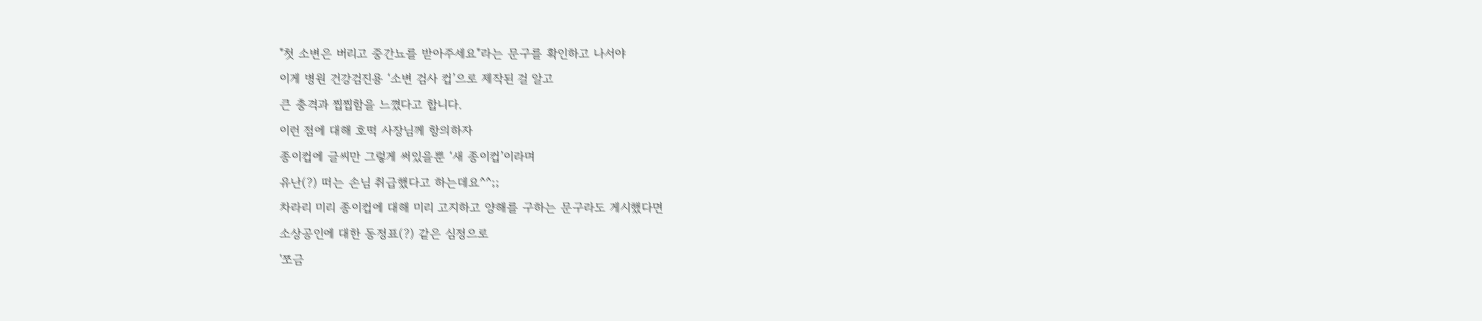"첫 소변은 버리고 중간뇨를 받아주세요"라는 문구를 확인하고 나서야
이게 병원 건강검진용 ‘소변 검사 컵’으로 제작된 걸 알고
큰 충격과 찝찝함을 느꼈다고 합니다.
이런 점에 대해 호떡 사장님께 항의하자
종이컵에 글씨만 그렇게 써있을뿐 ‘새 종이컵’이라며
유난(?) 떠는 손님 취급했다고 하는데요^^;;
차라리 미리 종이컵에 대해 미리 고지하고 양해를 구하는 문구라도 게시했다면
소상공인에 대한 동정표(?) 같은 심정으로
'쪼금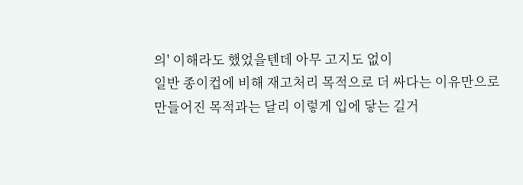의' 이해라도 했었을텐데 아무 고지도 없이
일반 종이컵에 비해 재고처리 목적으로 더 싸다는 이유만으로
만들어진 목적과는 달리 이렇게 입에 닿는 길거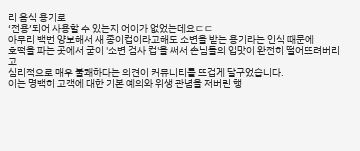리 음식 용기로
‘전용’되어 사용할 수 있는지 어이가 없었는데요ㄷㄷ
아무리 백번 양보해서 새 종이컵이라고해도 소변을 받는 용기라는 인식 때문에
호떡을 파는 곳에서 굳이 '소변 검사 컵'을 써서 손님들의 입맛이 완전히 떨어뜨려버리고
심리적으로 매우 불쾌하다는 의견이 커뮤니티를 뜨겁게 달구었습니다.
이는 명백히 고객에 대한 기본 예의와 위생 관념을 저버린 행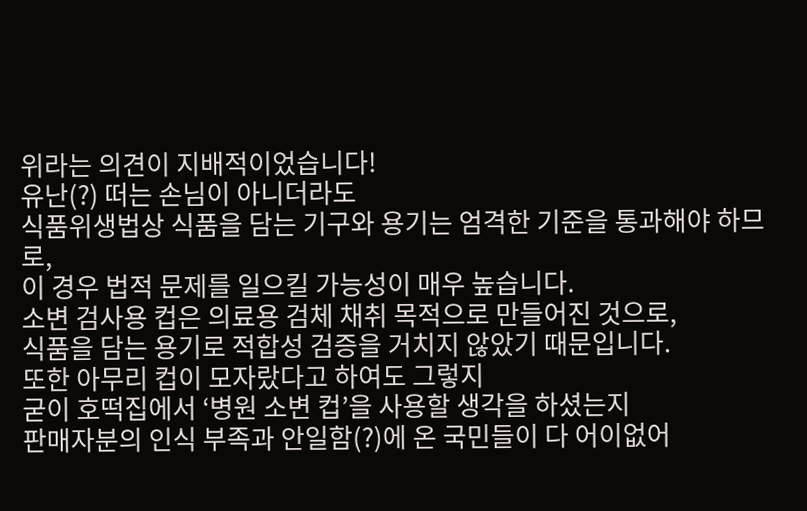위라는 의견이 지배적이었습니다!
유난(?) 떠는 손님이 아니더라도
식품위생법상 식품을 담는 기구와 용기는 엄격한 기준을 통과해야 하므로,
이 경우 법적 문제를 일으킬 가능성이 매우 높습니다.
소변 검사용 컵은 의료용 검체 채취 목적으로 만들어진 것으로,
식품을 담는 용기로 적합성 검증을 거치지 않았기 때문입니다.
또한 아무리 컵이 모자랐다고 하여도 그렇지
굳이 호떡집에서 ‘병원 소변 컵’을 사용할 생각을 하셨는지
판매자분의 인식 부족과 안일함(?)에 온 국민들이 다 어이없어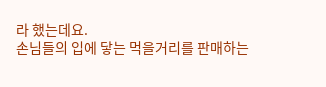라 했는데요.
손님들의 입에 닿는 먹을거리를 판매하는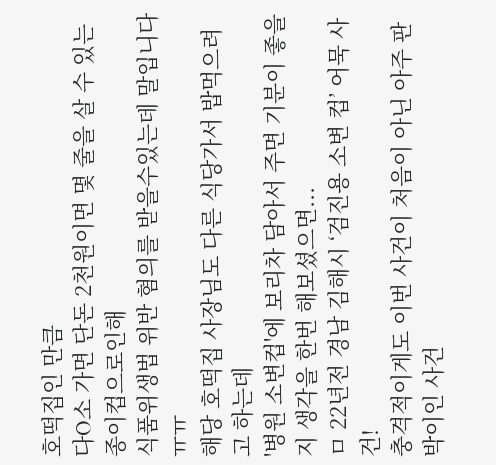호떡집인 만큼
다O소 가면 단돈 2천원이면 몇 줄을 살 수 있는 종이컵으로인해
식품위생법 위반 혐의를 받을수있는데 말입니다ㅠㅠ
해당 호떡집 사장님도 다른 식당가서 밥먹으려고 하는데
'병원 소변컵'에 보리차 담아서 주면 기분이 좋을지 생각을 한번 해보셨으면...
ㅁ 22년전 경남 김해시 ‘검진용 소변 컵’ 어묵 사건!
충격적이게도 이번 사건이 처음이 아닌 아주 판박이인 사건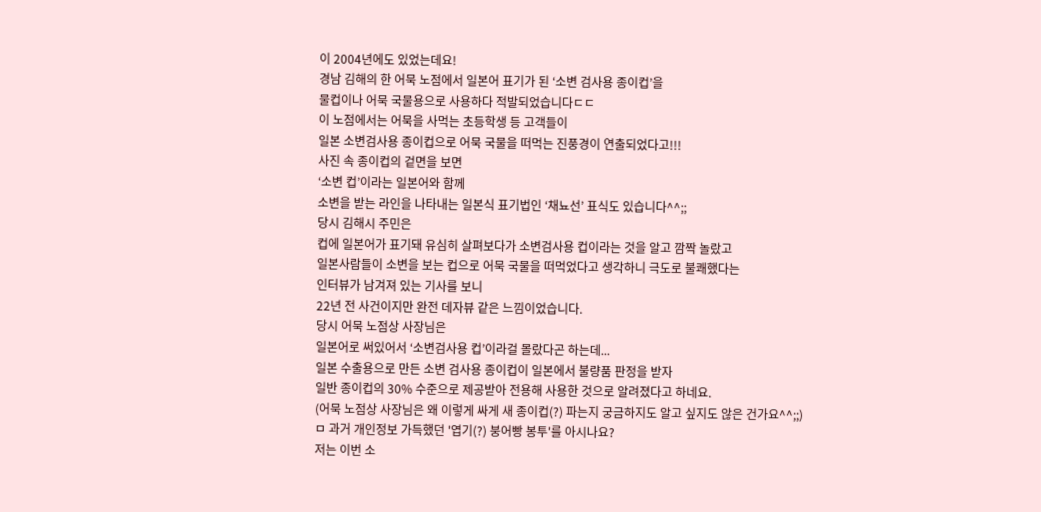이 2004년에도 있었는데요!
경남 김해의 한 어묵 노점에서 일본어 표기가 된 ‘소변 검사용 종이컵’을
물컵이나 어묵 국물용으로 사용하다 적발되었습니다ㄷㄷ
이 노점에서는 어묵을 사먹는 초등학생 등 고객들이
일본 소변검사용 종이컵으로 어묵 국물을 떠먹는 진풍경이 연출되었다고!!!
사진 속 종이컵의 겉면을 보면
‘소변 컵’이라는 일본어와 함께
소변을 받는 라인을 나타내는 일본식 표기법인 ‘채뇨선’ 표식도 있습니다^^;;
당시 김해시 주민은
컵에 일본어가 표기돼 유심히 살펴보다가 소변검사용 컵이라는 것을 알고 깜짝 놀랐고
일본사람들이 소변을 보는 컵으로 어묵 국물을 떠먹었다고 생각하니 극도로 불쾌했다는
인터뷰가 남겨져 있는 기사를 보니
22년 전 사건이지만 완전 데자뷰 같은 느낌이었습니다.
당시 어묵 노점상 사장님은
일본어로 써있어서 ‘소변검사용 컵’이라걸 몰랐다곤 하는데...
일본 수출용으로 만든 소변 검사용 종이컵이 일본에서 불량품 판정을 받자
일반 종이컵의 30% 수준으로 제공받아 전용해 사용한 것으로 알려졌다고 하네요.
(어묵 노점상 사장님은 왜 이렇게 싸게 새 종이컵(?) 파는지 궁금하지도 알고 싶지도 않은 건가요^^;;)
ㅁ 과거 개인정보 가득했던 '엽기(?) 붕어빵 봉투'를 아시나요?
저는 이번 소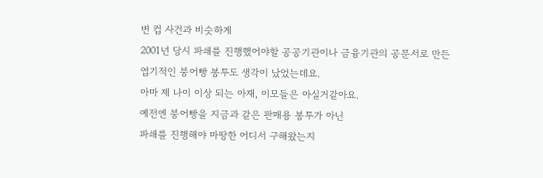변 컵 사건과 비슷하게
2001년 당시 파쇄를 진행했어야할 공공기관이나 금융기관의 공문서로 만든
엽기적인 붕어빵 봉투도 생각이 났었는데요.
아마 제 나이 이상 되는 아재, 이모들은 아실거같아요.
예전엔 붕어빵을 지금과 같은 판매용 봉투가 아닌
파쇄를 진행해야 마땅한 어디서 구해왔는지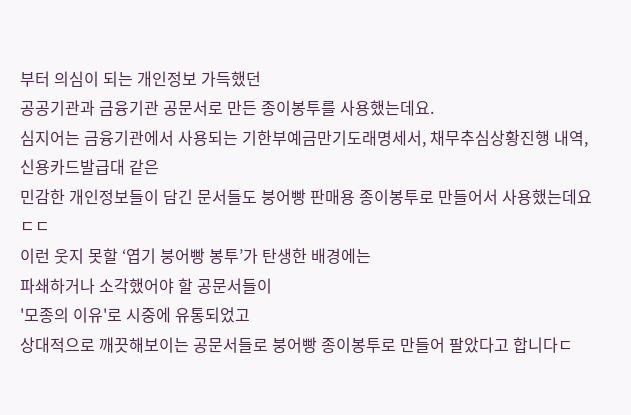부터 의심이 되는 개인정보 가득했던
공공기관과 금융기관 공문서로 만든 종이봉투를 사용했는데요.
심지어는 금융기관에서 사용되는 기한부예금만기도래명세서, 채무추심상황진행 내역, 신용카드발급대 같은
민감한 개인정보들이 담긴 문서들도 붕어빵 판매용 종이봉투로 만들어서 사용했는데요ㄷㄷ
이런 웃지 못할 ‘엽기 붕어빵 봉투’가 탄생한 배경에는
파쇄하거나 소각했어야 할 공문서들이
'모종의 이유'로 시중에 유통되었고
상대적으로 깨끗해보이는 공문서들로 붕어빵 종이봉투로 만들어 팔았다고 합니다ㄷ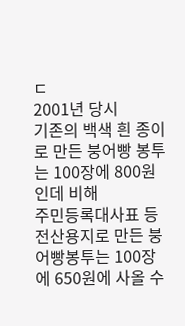ㄷ
2001년 당시
기존의 백색 흰 종이로 만든 붕어빵 봉투는 100장에 800원인데 비해
주민등록대사표 등 전산용지로 만든 붕어빵봉투는 100장에 650원에 사올 수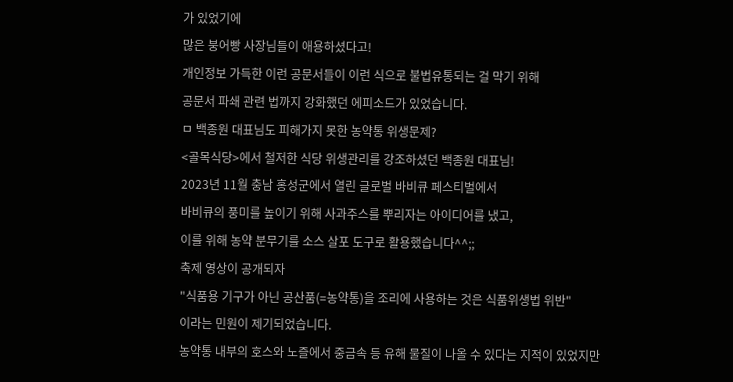가 있었기에
많은 붕어빵 사장님들이 애용하셨다고!
개인정보 가득한 이런 공문서들이 이런 식으로 불법유통되는 걸 막기 위해
공문서 파쇄 관련 법까지 강화했던 에피소드가 있었습니다.
ㅁ 백종원 대표님도 피해가지 못한 농약통 위생문제?
<골목식당>에서 철저한 식당 위생관리를 강조하셨던 백종원 대표님!
2023년 11월 충남 홍성군에서 열린 글로벌 바비큐 페스티벌에서
바비큐의 풍미를 높이기 위해 사과주스를 뿌리자는 아이디어를 냈고,
이를 위해 농약 분무기를 소스 살포 도구로 활용했습니다^^;;
축제 영상이 공개되자
"식품용 기구가 아닌 공산품(=농약통)을 조리에 사용하는 것은 식품위생법 위반"
이라는 민원이 제기되었습니다.
농약통 내부의 호스와 노즐에서 중금속 등 유해 물질이 나올 수 있다는 지적이 있었지만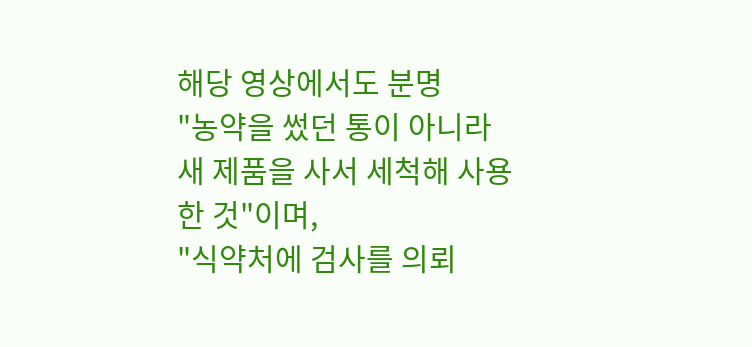해당 영상에서도 분명
"농약을 썼던 통이 아니라 새 제품을 사서 세척해 사용한 것"이며,
"식약처에 검사를 의뢰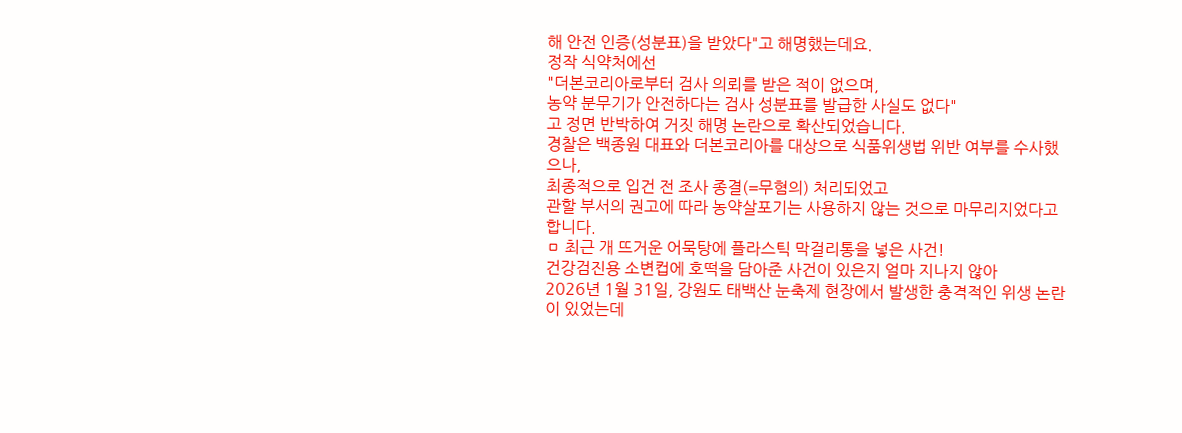해 안전 인증(성분표)을 받았다"고 해명했는데요.
정작 식약처에선
"더본코리아로부터 검사 의뢰를 받은 적이 없으며,
농약 분무기가 안전하다는 검사 성분표를 발급한 사실도 없다"
고 정면 반박하여 거짓 해명 논란으로 확산되었습니다.
경찰은 백종원 대표와 더본코리아를 대상으로 식품위생법 위반 여부를 수사했으나,
최종적으로 입건 전 조사 종결(=무혐의) 처리되었고
관할 부서의 권고에 따라 농약살포기는 사용하지 않는 것으로 마무리지었다고 합니다.
ㅁ 최근 개 뜨거운 어묵탕에 플라스틱 막걸리통을 넣은 사건!
건강검진용 소변컵에 호떡을 담아준 사건이 있은지 얼마 지나지 않아
2026년 1월 31일, 강원도 태백산 눈축제 현장에서 발생한 충격적인 위생 논란이 있었는데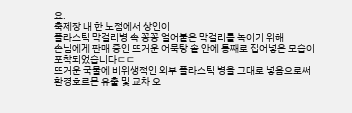요.
축제장 내 한 노점에서 상인이
플라스틱 막걸리병 속 꽁꽁 얼어붙은 막걸리를 녹이기 위해
손님에게 판매 중인 뜨거운 어묵탕 솥 안에 통째로 집어넣은 모습이 포착되었습니다ㄷㄷ
뜨거운 국물에 비위생적인 외부 플라스틱 병을 그대로 넣음으로써
환경호르몬 유출 및 교차 오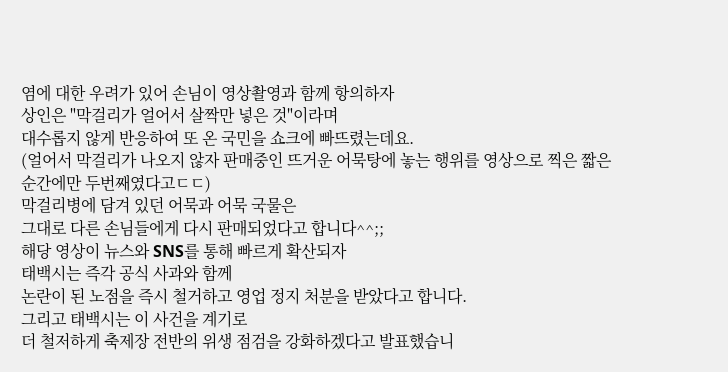염에 대한 우려가 있어 손님이 영상촬영과 함께 항의하자
상인은 "막걸리가 얼어서 살짝만 넣은 것"이라며
대수롭지 않게 반응하여 또 온 국민을 쇼크에 빠뜨렸는데요.
(얼어서 막걸리가 나오지 않자 판매중인 뜨거운 어묵탕에 놓는 행위를 영상으로 찍은 짧은 순간에만 두번째였다고ㄷㄷ)
막걸리병에 담겨 있던 어묵과 어묵 국물은
그대로 다른 손님들에게 다시 판매되었다고 합니다^^;;
해당 영상이 뉴스와 SNS를 통해 빠르게 확산되자
태백시는 즉각 공식 사과와 함께
논란이 된 노점을 즉시 철거하고 영업 정지 처분을 받았다고 합니다.
그리고 태백시는 이 사건을 계기로
더 철저하게 축제장 전반의 위생 점검을 강화하겠다고 발표했습니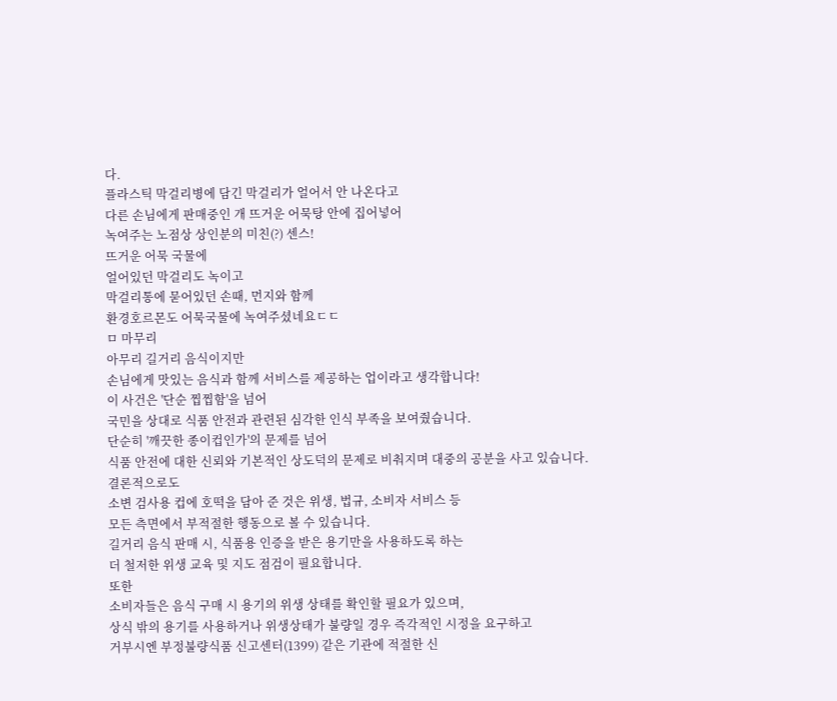다.
플라스틱 막걸리병에 담긴 막걸리가 얼어서 안 나온다고
다른 손님에게 판매중인 개 뜨거운 어묵탕 안에 집어넣어
녹여주는 노점상 상인분의 미친(?) 센스!
뜨거운 어묵 국물에
얼어있던 막걸리도 녹이고
막걸리통에 묻어있던 손때, 먼지와 함께
환경호르몬도 어묵국물에 녹여주셨네요ㄷㄷ
ㅁ 마무리
아무리 길거리 음식이지만
손님에게 맛있는 음식과 함께 서비스를 제공하는 업이라고 생각합니다!
이 사건은 '단순 찝찝함'을 넘어
국민을 상대로 식품 안전과 관련된 심각한 인식 부족을 보여줬습니다.
단순히 '깨끗한 종이컵인가'의 문제를 넘어
식품 안전에 대한 신뢰와 기본적인 상도덕의 문제로 비춰지며 대중의 공분을 사고 있습니다.
결론적으로도
소변 검사용 컵에 호떡을 담아 준 것은 위생, 법규, 소비자 서비스 등
모든 측면에서 부적절한 행동으로 볼 수 있습니다.
길거리 음식 판매 시, 식품용 인증을 받은 용기만을 사용하도록 하는
더 철저한 위생 교육 및 지도 점검이 필요합니다.
또한
소비자들은 음식 구매 시 용기의 위생 상태를 확인할 필요가 있으며,
상식 밖의 용기를 사용하거나 위생상태가 불량일 경우 즉각적인 시정을 요구하고
거부시엔 부정불량식품 신고센터(1399) 같은 기관에 적절한 신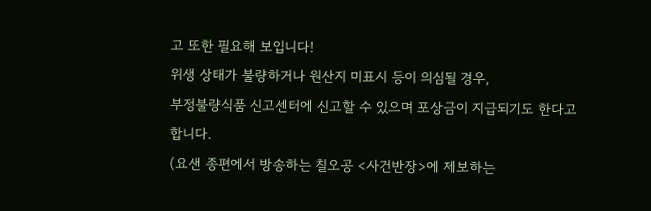고 또한 필요해 보입니다!
위생 상태가 불량하거나 원산지 미표시 등이 의심될 경우,
부정불량식품 신고센터에 신고할 수 있으며 포상금이 지급되기도 한다고 합니다.
(요샌 종편에서 방송하는 칠오공 <사건반장>에 제보하는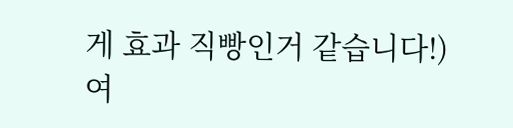게 효과 직빵인거 같습니다!)
여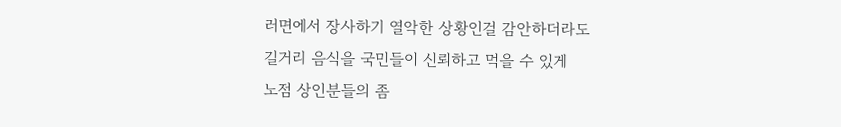러면에서 장사하기 열악한 상황인걸 감안하더라도
길거리 음식을 국민들이 신뢰하고 먹을 수 있게
노점 상인분들의 좀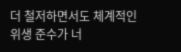더 철저하면서도 체계적인 위생 준수가 너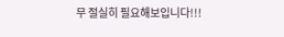무 절실히 필요해보입니다!!!